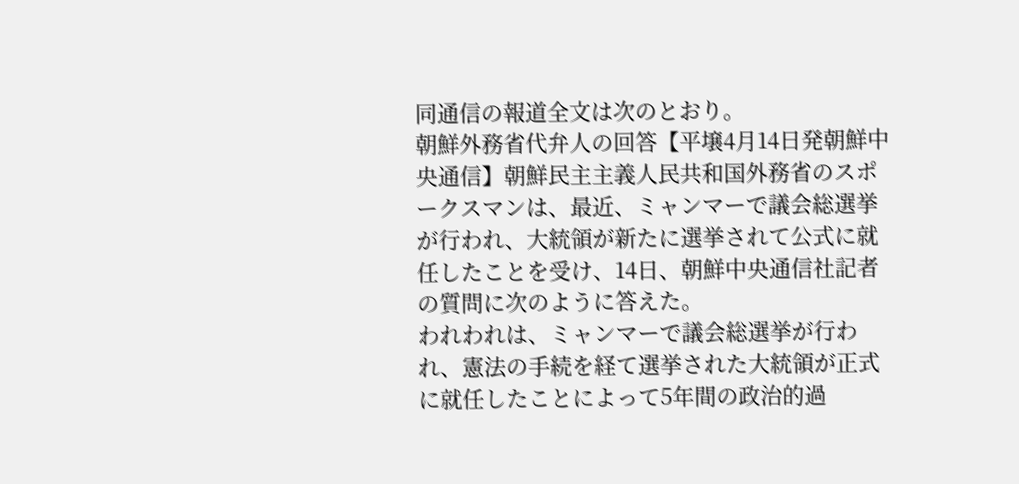同通信の報道全文は次のとおり。
朝鮮外務省代弁人の回答【平壌4月14日発朝鮮中央通信】朝鮮民主主義人民共和国外務省のスポークスマンは、最近、ミャンマーで議会総選挙が行われ、大統領が新たに選挙されて公式に就任したことを受け、14日、朝鮮中央通信社記者の質問に次のように答えた。
われわれは、ミャンマーで議会総選挙が行われ、憲法の手続を経て選挙された大統領が正式に就任したことによって5年間の政治的過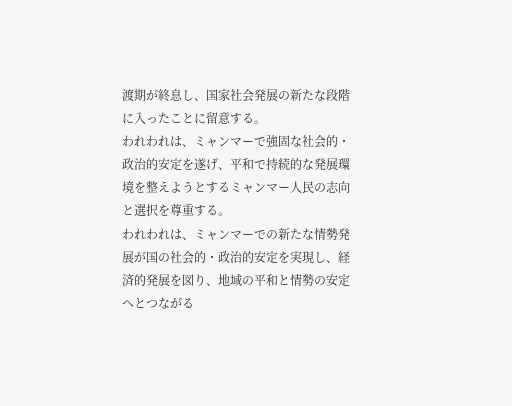渡期が終息し、国家社会発展の新たな段階に入ったことに留意する。
われわれは、ミャンマーで強固な社会的・政治的安定を遂げ、平和で持続的な発展環境を整えようとするミャンマー人民の志向と選択を尊重する。
われわれは、ミャンマーでの新たな情勢発展が国の社会的・政治的安定を実現し、経済的発展を図り、地域の平和と情勢の安定へとつながる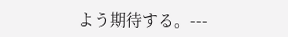よう期待する。---